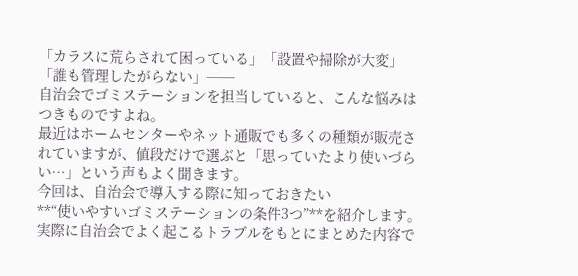「カラスに荒らされて困っている」「設置や掃除が大変」「誰も管理したがらない」──
自治会でゴミステーションを担当していると、こんな悩みはつきものですよね。
最近はホームセンターやネット通販でも多くの種類が販売されていますが、値段だけで選ぶと「思っていたより使いづらい…」という声もよく聞きます。
今回は、自治会で導入する際に知っておきたい
**“使いやすいゴミステーションの条件3つ”**を紹介します。
実際に自治会でよく起こるトラブルをもとにまとめた内容で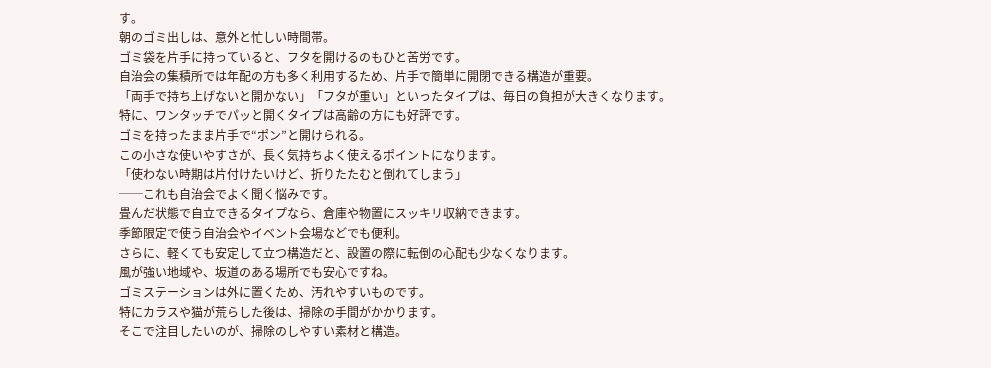す。
朝のゴミ出しは、意外と忙しい時間帯。
ゴミ袋を片手に持っていると、フタを開けるのもひと苦労です。
自治会の集積所では年配の方も多く利用するため、片手で簡単に開閉できる構造が重要。
「両手で持ち上げないと開かない」「フタが重い」といったタイプは、毎日の負担が大きくなります。
特に、ワンタッチでパッと開くタイプは高齢の方にも好評です。
ゴミを持ったまま片手で“ポン”と開けられる。
この小さな使いやすさが、長く気持ちよく使えるポイントになります。
「使わない時期は片付けたいけど、折りたたむと倒れてしまう」
──これも自治会でよく聞く悩みです。
畳んだ状態で自立できるタイプなら、倉庫や物置にスッキリ収納できます。
季節限定で使う自治会やイベント会場などでも便利。
さらに、軽くても安定して立つ構造だと、設置の際に転倒の心配も少なくなります。
風が強い地域や、坂道のある場所でも安心ですね。
ゴミステーションは外に置くため、汚れやすいものです。
特にカラスや猫が荒らした後は、掃除の手間がかかります。
そこで注目したいのが、掃除のしやすい素材と構造。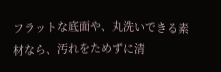フラットな底面や、丸洗いできる素材なら、汚れをためずに清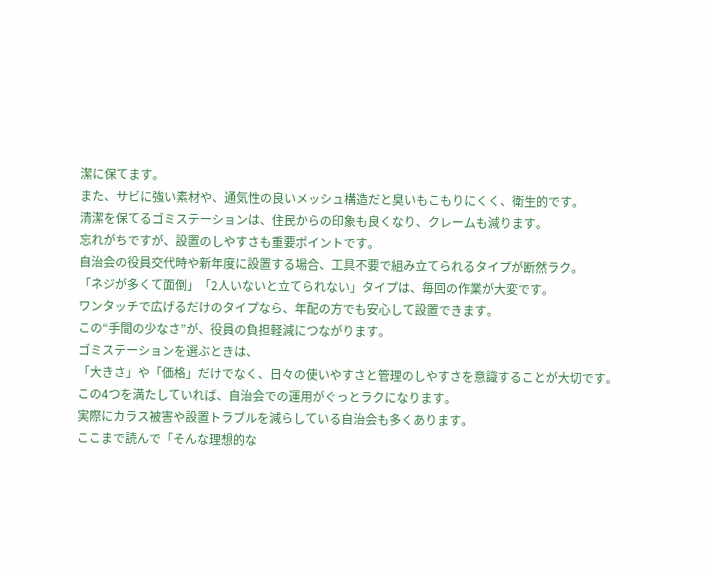潔に保てます。
また、サビに強い素材や、通気性の良いメッシュ構造だと臭いもこもりにくく、衛生的です。
清潔を保てるゴミステーションは、住民からの印象も良くなり、クレームも減ります。
忘れがちですが、設置のしやすさも重要ポイントです。
自治会の役員交代時や新年度に設置する場合、工具不要で組み立てられるタイプが断然ラク。
「ネジが多くて面倒」「2人いないと立てられない」タイプは、毎回の作業が大変です。
ワンタッチで広げるだけのタイプなら、年配の方でも安心して設置できます。
この“手間の少なさ”が、役員の負担軽減につながります。
ゴミステーションを選ぶときは、
「大きさ」や「価格」だけでなく、日々の使いやすさと管理のしやすさを意識することが大切です。
この4つを満たしていれば、自治会での運用がぐっとラクになります。
実際にカラス被害や設置トラブルを減らしている自治会も多くあります。
ここまで読んで「そんな理想的な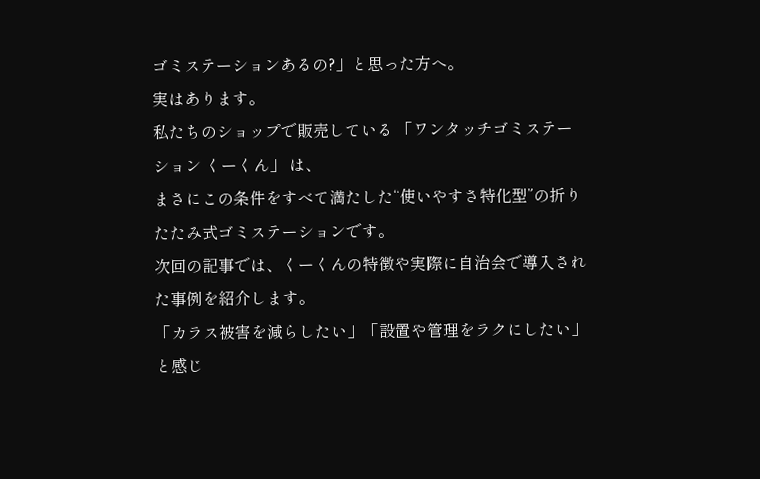ゴミステーションあるの?」と思った方へ。
実はあります。
私たちのショップで販売している 「ワンタッチゴミステーション くーくん」 は、
まさにこの条件をすべて満たした“使いやすさ特化型”の折りたたみ式ゴミステーションです。
次回の記事では、くーくんの特徴や実際に自治会で導入された事例を紹介します。
「カラス被害を減らしたい」「設置や管理をラクにしたい」と感じ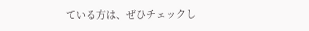ている方は、ぜひチェックし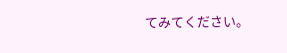てみてください。